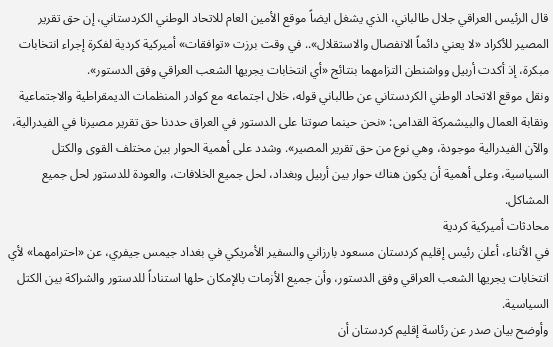قال الرئيس العراقي جلال طالباني، الذي يشغل ايضاً موقع الأمين العام للاتحاد الوطني الكردستاني، إن حق تقرير المصير للأكراد «لا يعني دائماً الانفصال والاستقلال».. في وقت برزت «توافقات» أميركية كردية لفكرة إجراء انتخابات مبكرة، إذ أكدت أربيل وواشنطن التزامهما بنتائج «أي انتخابات يجريها الشعب العراقي وفق الدستور».
ونقل موقع الاتحاد الوطني الكردستاني عن طالباني قوله، خلال اجتماعه مع كوادر المنظمات الديمقراطية والاجتماعية ونقابة العمال والبيشمركة القدامى: «نحن حينما صوتنا على الدستور في العراق حددنا حق تقرير مصيرنا في الفيدرالية، والآن الفيدرالية موجودة، وهي نوع من حق تقرير المصير». وشدد على أهمية الحوار بين مختلف القوى والكتل السياسية، وعلى أهمية أن يكون هناك حوار بين أربيل وبغداد، لحل جميع الخلافات، والعودة للدستور لحل جميع المشاكل.
محادثات أميركية كردية
في الأثناء، أعلن رئيس إقليم كردستان مسعود بارزاني والسفير الأمريكي في بغداد جيمس جيفري، عن «احترامهما» لأي انتخابات يجريها الشعب العراقي وفق الدستور، وأن جميع الأزمات بالإمكان حلها استناداً للدستور والشراكة بين الكتل السياسية.
وأوضح بيان صدر عن رئاسة إقليم كردستان أن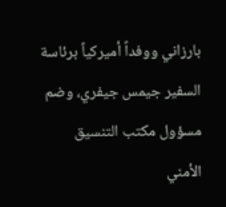بارزاني ووفداً أميركياً برئاسة السفير جيمس جيفري، وضم مسؤول مكتب التنسيق الأمني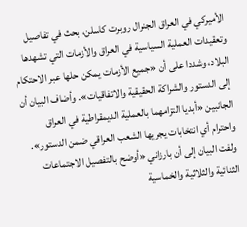الأميركي في العراق الجنرال روبرت كاسلن، بحث في تفاصيل وتعقيدات العملية السياسية في العراق والأزمات التي تشهدها البلاد، وشددا على أن «جميع الأزمات يمكن حلها عبر الاحتكام إلى الدستور والشراكة الحقيقية والاتفاقيات». وأضاف البيان أن الجانبين «أبديا التزامهما بالعملية الديمقراطية في العراق واحترام أي انتخابات يجريها الشعب العراقي ضمن الدستور».
ولفت البيان إلى أن بارزاني «أوضح بالتفصيل الاجتماعات الثنائية والثلاثية والخماسية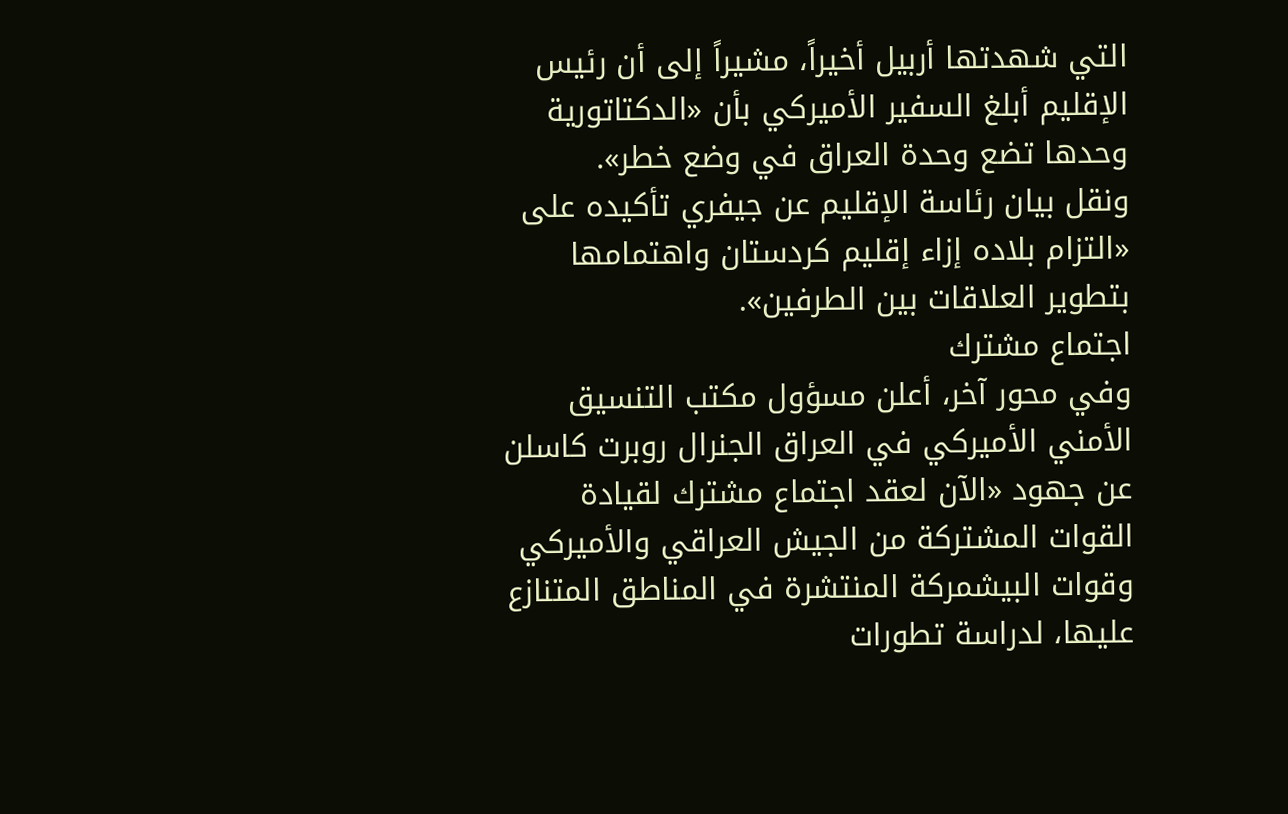التي شهدتها أربيل أخيراً، مشيراً إلى أن رئيس الإقليم أبلغ السفير الأميركي بأن «الدكتاتورية وحدها تضع وحدة العراق في وضع خطر».
ونقل بيان رئاسة الإقليم عن جيفري تأكيده على «التزام بلاده إزاء إقليم كردستان واهتمامها بتطوير العلاقات بين الطرفين».
اجتماع مشترك
وفي محور آخر، أعلن مسؤول مكتب التنسيق الأمني الأميركي في العراق الجنرال روبرت كاسلن عن جهود «الآن لعقد اجتماع مشترك لقيادة القوات المشتركة من الجيش العراقي والأميركي وقوات البيشمركة المنتشرة في المناطق المتنازع عليها، لدراسة تطورات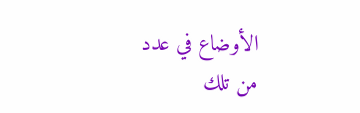الأوضاع في عدد من تلك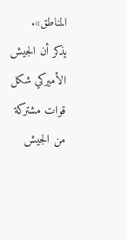المناطق».
يذكر أن الجيش الأميركي شكل قوات مشتركة من الجيش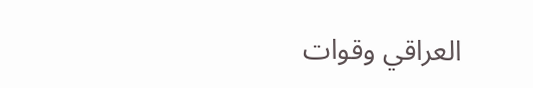العراقي وقوات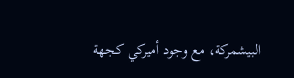البيشمركة، مع وجود أميركي كجهة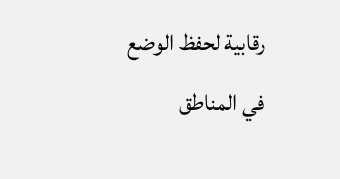رقابية لحفظ الوضع في المناطق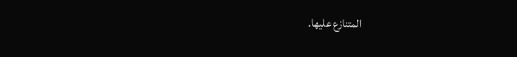المتنازع عليها.